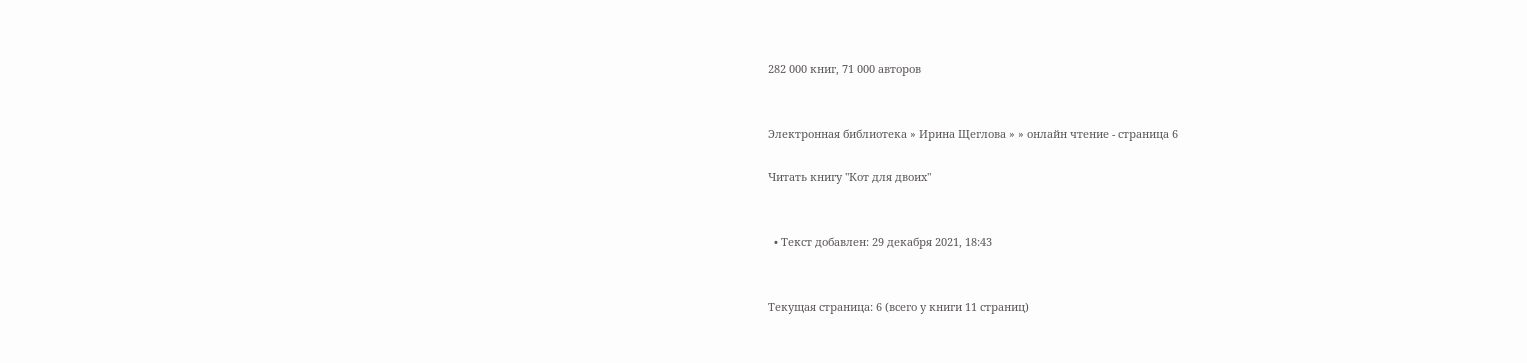282 000 книг, 71 000 авторов


Электронная библиотека » Ирина Щеглова » » онлайн чтение - страница 6

Читать книгу "Кот для двоих"


  • Текст добавлен: 29 декабря 2021, 18:43


Текущая страница: 6 (всего у книги 11 страниц)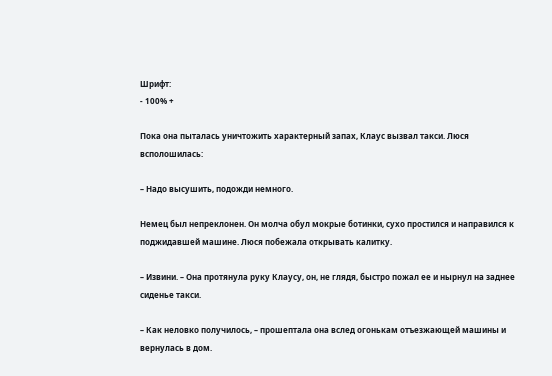Шрифт:
- 100% +

Пока она пыталась уничтожить характерный запах, Клаус вызвал такси. Люся всполошилась:

– Надо высушить, подожди немного.

Немец был непреклонен. Он молча обул мокрые ботинки, сухо простился и направился к поджидавшей машине. Люся побежала открывать калитку.

– Извини. – Она протянула руку Клаусу, он, не глядя, быстро пожал ее и нырнул на заднее сиденье такси.

– Как неловко получилось, – прошептала она вслед огонькам отъезжающей машины и вернулась в дом.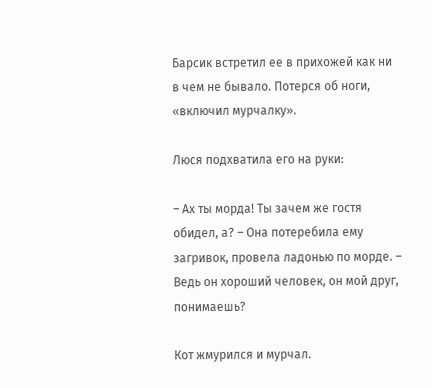Барсик встретил ее в прихожей как ни в чем не бывало. Потерся об ноги, «включил мурчалку».

Люся подхватила его на руки:

– Ах ты морда! Ты зачем же гостя обидел, а? – Она потеребила ему загривок, провела ладонью по морде. – Ведь он хороший человек, он мой друг, понимаешь?

Кот жмурился и мурчал.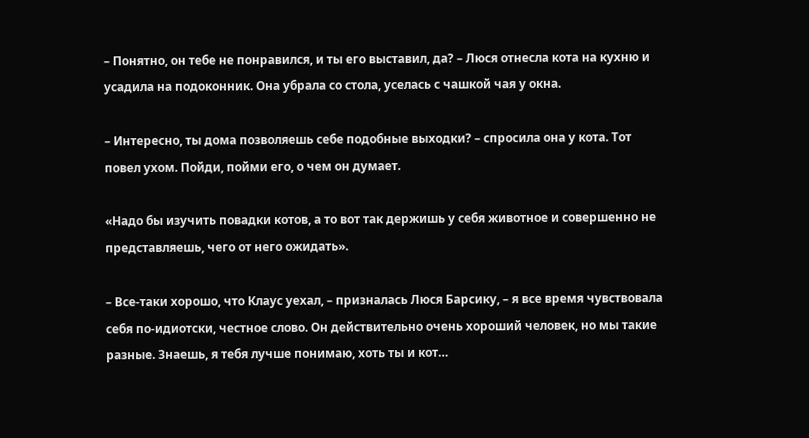– Понятно, он тебе не понравился, и ты его выставил, да? – Люся отнесла кота на кухню и усадила на подоконник. Она убрала со стола, уселась с чашкой чая у окна.

– Интересно, ты дома позволяешь себе подобные выходки? – спросила она у кота. Тот повел ухом. Пойди, пойми его, о чем он думает.

«Надо бы изучить повадки котов, а то вот так держишь у себя животное и совершенно не представляешь, чего от него ожидать».

– Все-таки хорошо, что Клаус уехал, – призналась Люся Барсику, – я все время чувствовала себя по-идиотски, честное слово. Он действительно очень хороший человек, но мы такие разные. Знаешь, я тебя лучше понимаю, хоть ты и кот…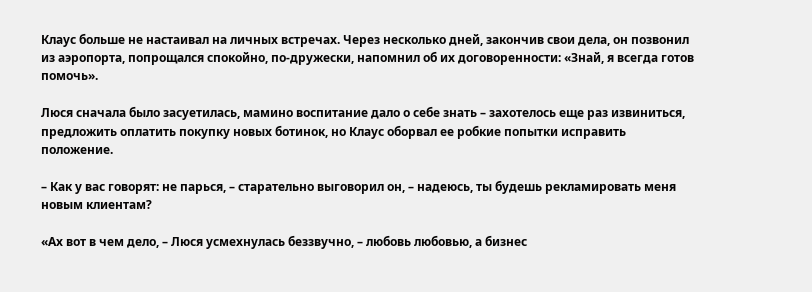Клаус больше не настаивал на личных встречах. Через несколько дней, закончив свои дела, он позвонил из аэропорта, попрощался спокойно, по-дружески, напомнил об их договоренности: «Знай, я всегда готов помочь».

Люся сначала было засуетилась, мамино воспитание дало о себе знать – захотелось еще раз извиниться, предложить оплатить покупку новых ботинок, но Клаус оборвал ее робкие попытки исправить положение.

– Как у вас говорят: не парься, – старательно выговорил он, – надеюсь, ты будешь рекламировать меня новым клиентам?

«Ах вот в чем дело, – Люся усмехнулась беззвучно, – любовь любовью, а бизнес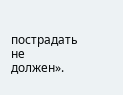пострадать не должен».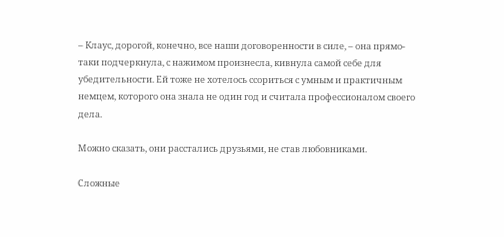– Клаус, дорогой, конечно, все наши договоренности в силе, – она прямо-таки подчеркнула, с нажимом произнесла, кивнула самой себе для убедительности. Ей тоже не хотелось ссориться с умным и практичным немцем, которого она знала не один год и считала профессионалом своего дела.

Можно сказать, они расстались друзьями, не став любовниками.

Сложные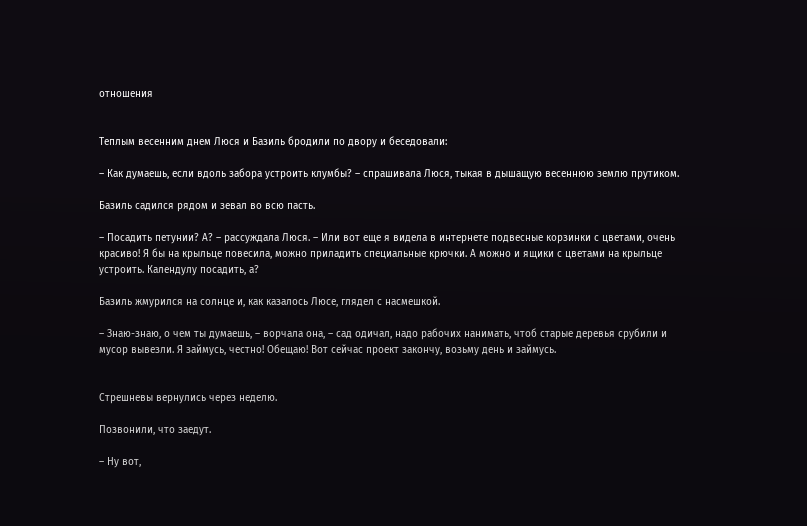отношения


Теплым весенним днем Люся и Базиль бродили по двору и беседовали:

– Как думаешь, если вдоль забора устроить клумбы? – спрашивала Люся, тыкая в дышащую весеннюю землю прутиком.

Базиль садился рядом и зевал во всю пасть.

– Посадить петунии? А? – рассуждала Люся. – Или вот еще я видела в интернете подвесные корзинки с цветами, очень красиво! Я бы на крыльце повесила, можно приладить специальные крючки. А можно и ящики с цветами на крыльце устроить. Календулу посадить, а?

Базиль жмурился на солнце и, как казалось Люсе, глядел с насмешкой.

– Знаю-знаю, о чем ты думаешь, – ворчала она, – сад одичал, надо рабочих нанимать, чтоб старые деревья срубили и мусор вывезли. Я займусь, честно! Обещаю! Вот сейчас проект закончу, возьму день и займусь.


Стрешневы вернулись через неделю.

Позвонили, что заедут.

– Ну вот,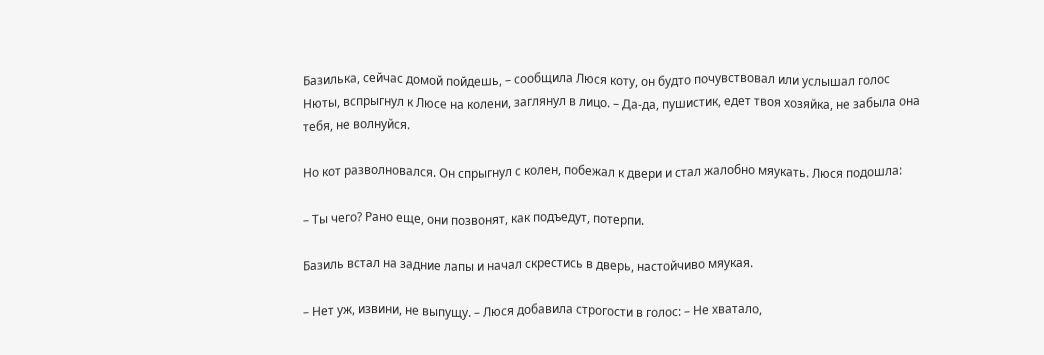Базилька, сейчас домой пойдешь, – сообщила Люся коту, он будто почувствовал или услышал голос Нюты, вспрыгнул к Люсе на колени, заглянул в лицо. – Да-да, пушистик, едет твоя хозяйка, не забыла она тебя, не волнуйся.

Но кот разволновался. Он спрыгнул с колен, побежал к двери и стал жалобно мяукать. Люся подошла:

– Ты чего? Рано еще, они позвонят, как подъедут, потерпи.

Базиль встал на задние лапы и начал скрестись в дверь, настойчиво мяукая.

– Нет уж, извини, не выпущу. – Люся добавила строгости в голос: – Не хватало,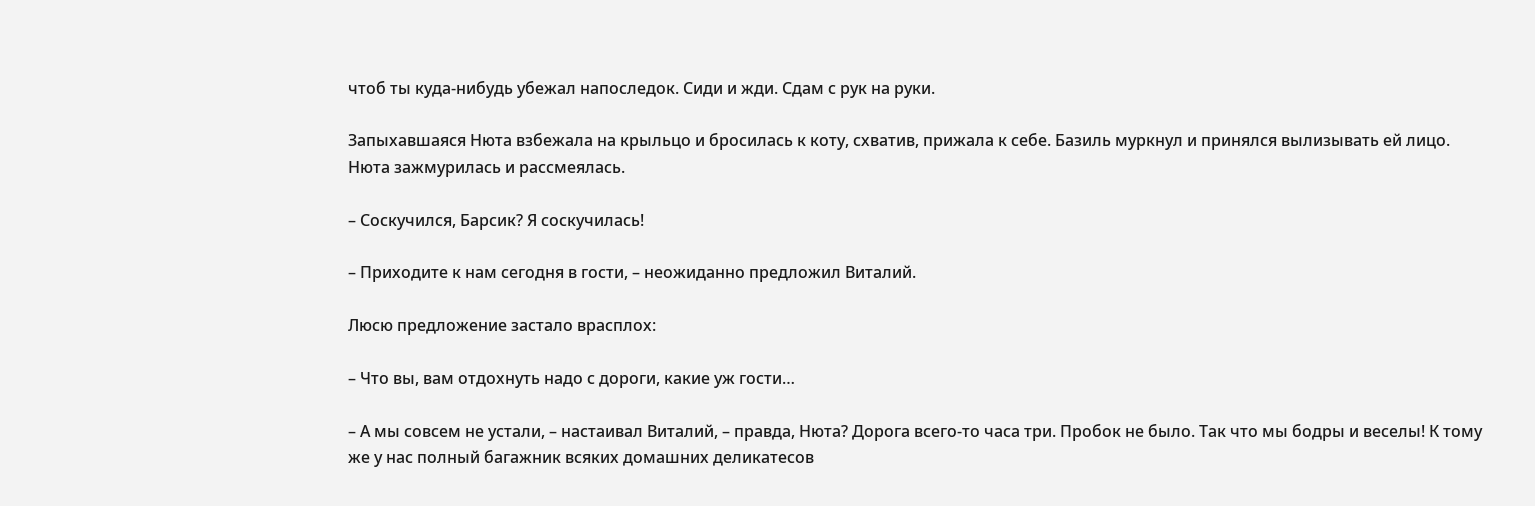чтоб ты куда-нибудь убежал напоследок. Сиди и жди. Сдам с рук на руки.

Запыхавшаяся Нюта взбежала на крыльцо и бросилась к коту, схватив, прижала к себе. Базиль муркнул и принялся вылизывать ей лицо. Нюта зажмурилась и рассмеялась.

– Соскучился, Барсик? Я соскучилась!

– Приходите к нам сегодня в гости, – неожиданно предложил Виталий.

Люсю предложение застало врасплох:

– Что вы, вам отдохнуть надо с дороги, какие уж гости…

– А мы совсем не устали, – настаивал Виталий, – правда, Нюта? Дорога всего-то часа три. Пробок не было. Так что мы бодры и веселы! К тому же у нас полный багажник всяких домашних деликатесов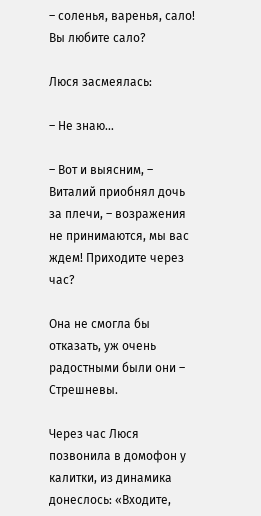– соленья, варенья, сало! Вы любите сало?

Люся засмеялась:

– Не знаю…

– Вот и выясним, – Виталий приобнял дочь за плечи, – возражения не принимаются, мы вас ждем! Приходите через час?

Она не смогла бы отказать, уж очень радостными были они – Стрешневы.

Через час Люся позвонила в домофон у калитки, из динамика донеслось: «Входите,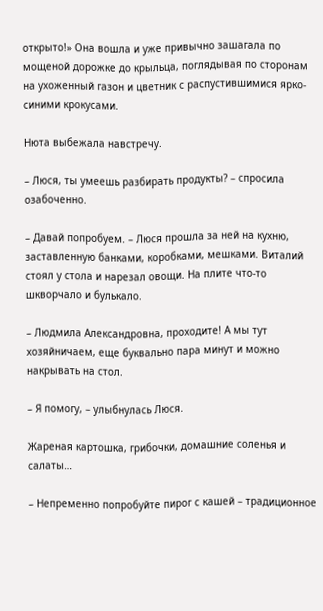открыто!» Она вошла и уже привычно зашагала по мощеной дорожке до крыльца, поглядывая по сторонам на ухоженный газон и цветник с распустившимися ярко-синими крокусами.

Нюта выбежала навстречу.

– Люся, ты умеешь разбирать продукты? – спросила озабоченно.

– Давай попробуем. – Люся прошла за ней на кухню, заставленную банками, коробками, мешками. Виталий стоял у стола и нарезал овощи. На плите что-то шкворчало и булькало.

– Людмила Александровна, проходите! А мы тут хозяйничаем, еще буквально пара минут и можно накрывать на стол.

– Я помогу, – улыбнулась Люся.

Жареная картошка, грибочки, домашние соленья и салаты…

– Непременно попробуйте пирог с кашей – традиционное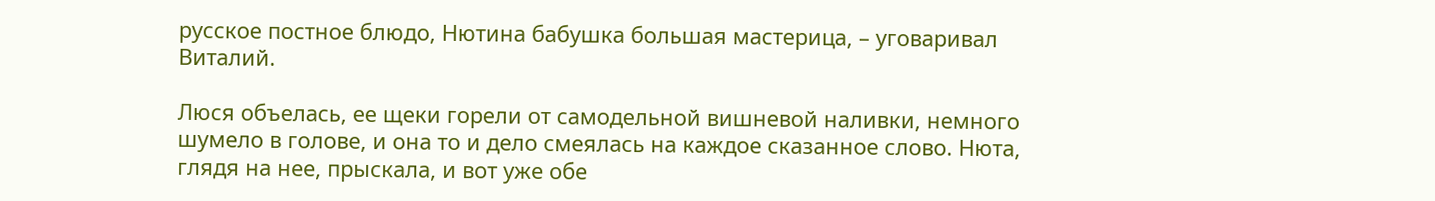русское постное блюдо, Нютина бабушка большая мастерица, – уговаривал Виталий.

Люся объелась, ее щеки горели от самодельной вишневой наливки, немного шумело в голове, и она то и дело смеялась на каждое сказанное слово. Нюта, глядя на нее, прыскала, и вот уже обе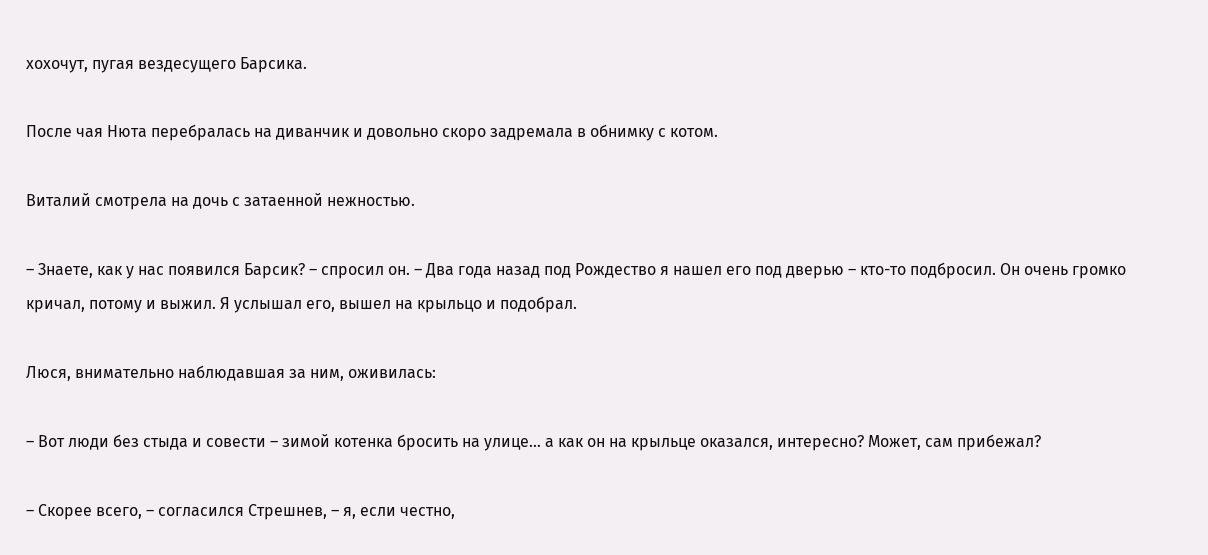хохочут, пугая вездесущего Барсика.

После чая Нюта перебралась на диванчик и довольно скоро задремала в обнимку с котом.

Виталий смотрела на дочь с затаенной нежностью.

– Знаете, как у нас появился Барсик? – спросил он. – Два года назад под Рождество я нашел его под дверью – кто-то подбросил. Он очень громко кричал, потому и выжил. Я услышал его, вышел на крыльцо и подобрал.

Люся, внимательно наблюдавшая за ним, оживилась:

– Вот люди без стыда и совести – зимой котенка бросить на улице… а как он на крыльце оказался, интересно? Может, сам прибежал?

– Скорее всего, – согласился Стрешнев, – я, если честно,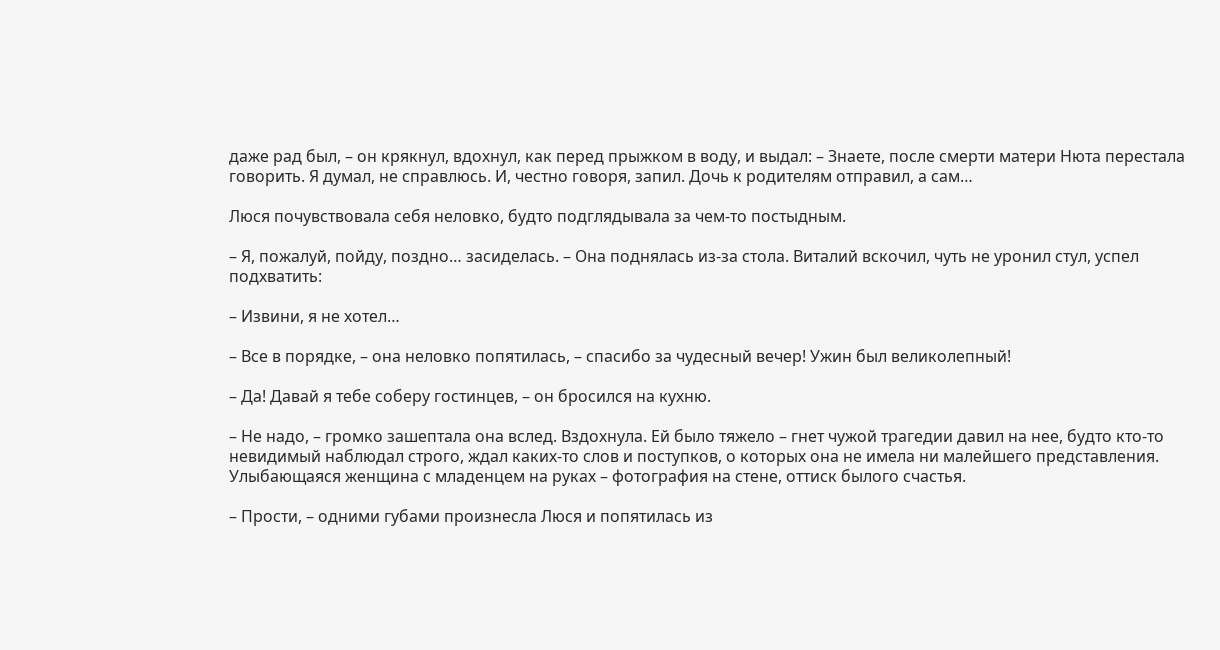даже рад был, – он крякнул, вдохнул, как перед прыжком в воду, и выдал: – Знаете, после смерти матери Нюта перестала говорить. Я думал, не справлюсь. И, честно говоря, запил. Дочь к родителям отправил, а сам…

Люся почувствовала себя неловко, будто подглядывала за чем-то постыдным.

– Я, пожалуй, пойду, поздно… засиделась. – Она поднялась из-за стола. Виталий вскочил, чуть не уронил стул, успел подхватить:

– Извини, я не хотел…

– Все в порядке, – она неловко попятилась, – спасибо за чудесный вечер! Ужин был великолепный!

– Да! Давай я тебе соберу гостинцев, – он бросился на кухню.

– Не надо, – громко зашептала она вслед. Вздохнула. Ей было тяжело – гнет чужой трагедии давил на нее, будто кто-то невидимый наблюдал строго, ждал каких-то слов и поступков, о которых она не имела ни малейшего представления. Улыбающаяся женщина с младенцем на руках – фотография на стене, оттиск былого счастья.

– Прости, – одними губами произнесла Люся и попятилась из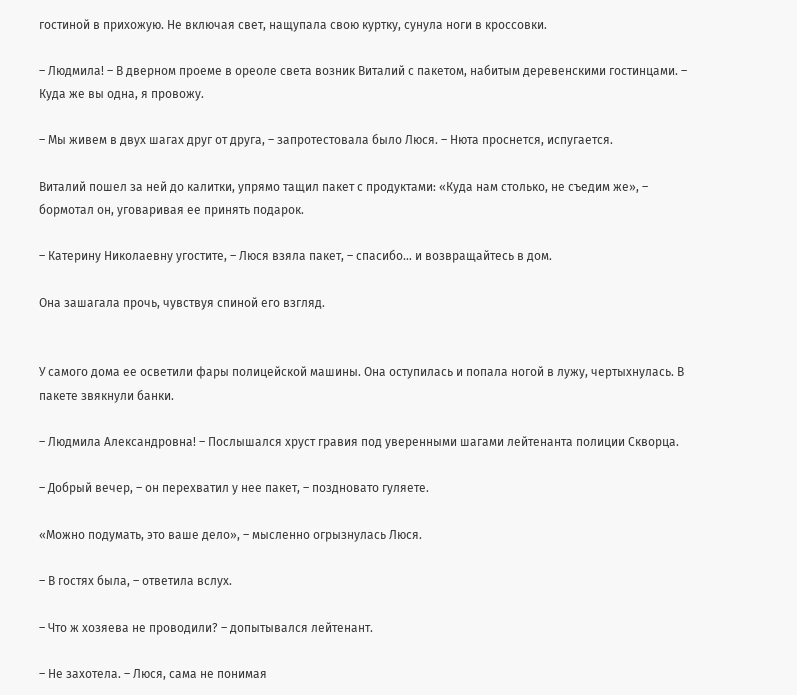гостиной в прихожую. Не включая свет, нащупала свою куртку, сунула ноги в кроссовки.

– Людмила! – В дверном проеме в ореоле света возник Виталий с пакетом, набитым деревенскими гостинцами. – Куда же вы одна, я провожу.

– Мы живем в двух шагах друг от друга, – запротестовала было Люся. – Нюта проснется, испугается.

Виталий пошел за ней до калитки, упрямо тащил пакет с продуктами: «Куда нам столько, не съедим же», – бормотал он, уговаривая ее принять подарок.

– Катерину Николаевну угостите, – Люся взяла пакет, – спасибо… и возвращайтесь в дом.

Она зашагала прочь, чувствуя спиной его взгляд.


У самого дома ее осветили фары полицейской машины. Она оступилась и попала ногой в лужу, чертыхнулась. В пакете звякнули банки.

– Людмила Александровна! – Послышался хруст гравия под уверенными шагами лейтенанта полиции Скворца.

– Добрый вечер, – он перехватил у нее пакет, – поздновато гуляете.

«Можно подумать, это ваше дело», – мысленно огрызнулась Люся.

– В гостях была, – ответила вслух.

– Что ж хозяева не проводили? – допытывался лейтенант.

– Не захотела. – Люся, сама не понимая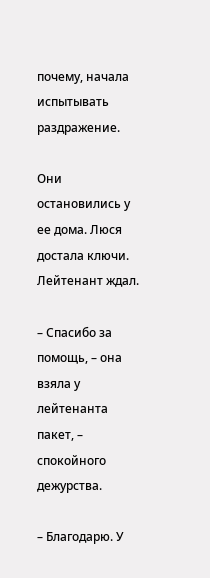почему, начала испытывать раздражение.

Они остановились у ее дома. Люся достала ключи. Лейтенант ждал.

– Спасибо за помощь, – она взяла у лейтенанта пакет, – спокойного дежурства.

– Благодарю. У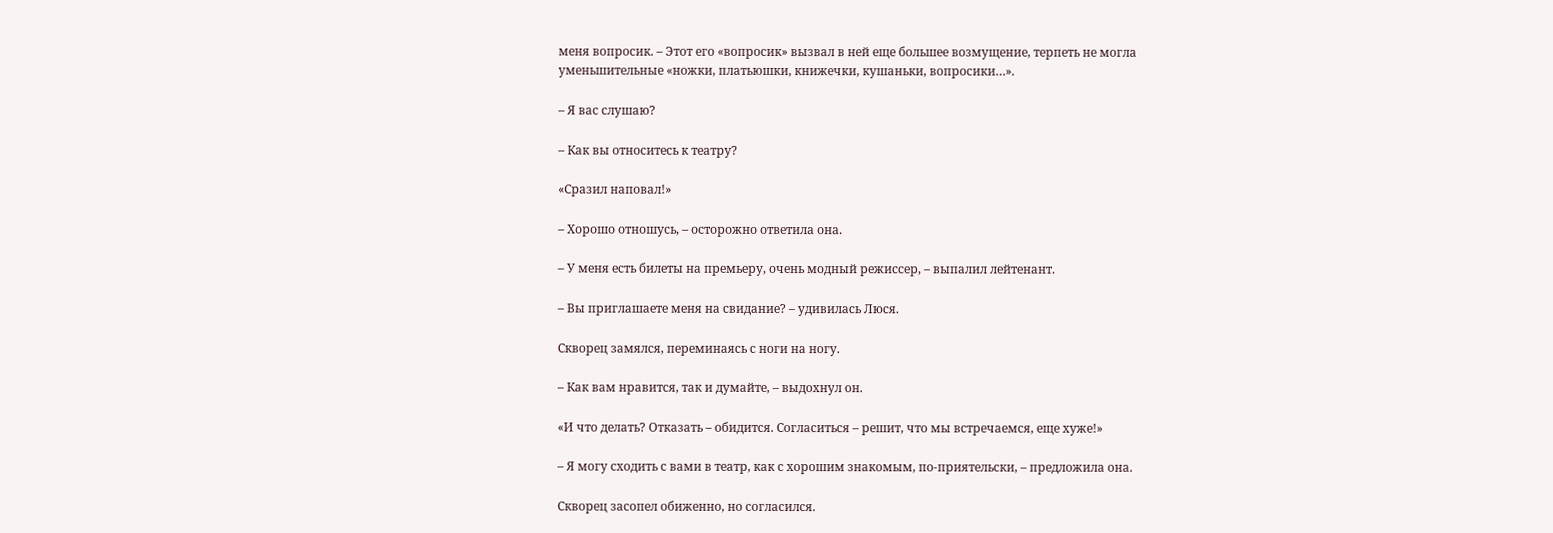меня вопросик. – Этот его «вопросик» вызвал в ней еще большее возмущение, терпеть не могла уменьшительные «ножки, платьюшки, книжечки, кушаньки, вопросики…».

– Я вас слушаю?

– Как вы относитесь к театру?

«Сразил наповал!»

– Хорошо отношусь, – осторожно ответила она.

– У меня есть билеты на премьеру, очень модный режиссер, – выпалил лейтенант.

– Вы приглашаете меня на свидание? – удивилась Люся.

Скворец замялся, переминаясь с ноги на ногу.

– Как вам нравится, так и думайте, – выдохнул он.

«И что делать? Отказать – обидится. Согласиться – решит, что мы встречаемся, еще хуже!»

– Я могу сходить с вами в театр, как с хорошим знакомым, по-приятельски, – предложила она.

Скворец засопел обиженно, но согласился.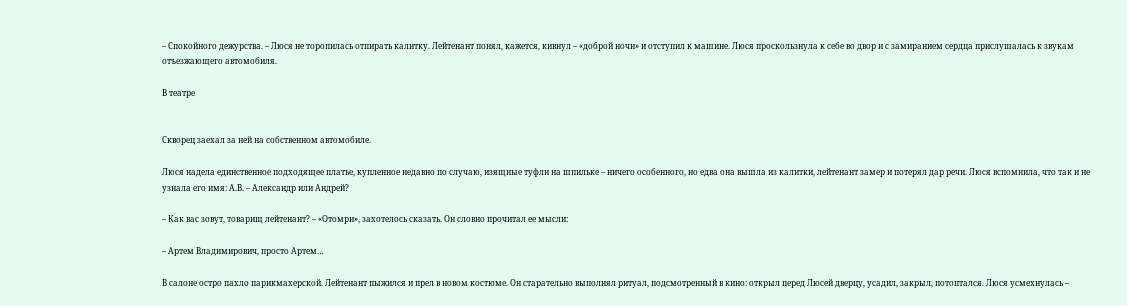– Спокойного дежурства. – Люся не торопилась отпирать калитку. Лейтенант понял, кажется, кивнул – «доброй ночи» и отступил к машине. Люся проскользнула к себе во двор и с замиранием сердца прислушалась к звукам отъезжающего автомобиля.

В театре


Скворец заехал за ней на собственном автомобиле.

Люся надела единственное подходящее платье, купленное недавно по случаю, изящные туфли на шпильке – ничего особенного, но едва она вышла из калитки, лейтенант замер и потерял дар речи. Люся вспомнила, что так и не узнала его имя: А.В. – Александр или Андрей?

– Как вас зовут, товарищ лейтенант? – «Отомри», захотелось сказать. Он словно прочитал ее мысли:

– Артем Владимирович, просто Артем…

В салоне остро пахло парикмахерской. Лейтенант пыжился и прел в новом костюме. Он старательно выполнял ритуал, подсмотренный в кино: открыл перед Люсей дверцу, усадил, закрыл, потоптался. Люся усмехнулась –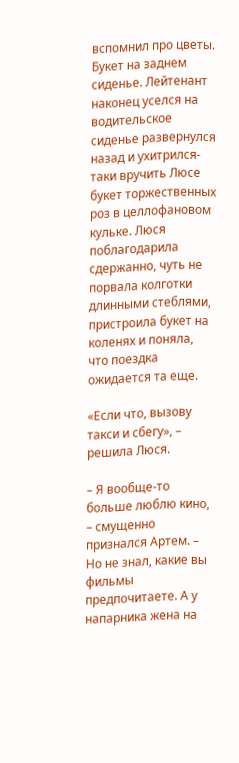вспомнил про цветы. Букет на заднем сиденье. Лейтенант наконец уселся на водительское сиденье развернулся назад и ухитрился-таки вручить Люсе букет торжественных роз в целлофановом кульке. Люся поблагодарила сдержанно, чуть не порвала колготки длинными стеблями, пристроила букет на коленях и поняла, что поездка ожидается та еще.

«Если что, вызову такси и сбегу», – решила Люся.

– Я вообще-то больше люблю кино, – смущенно признался Артем. – Но не знал, какие вы фильмы предпочитаете. А у напарника жена на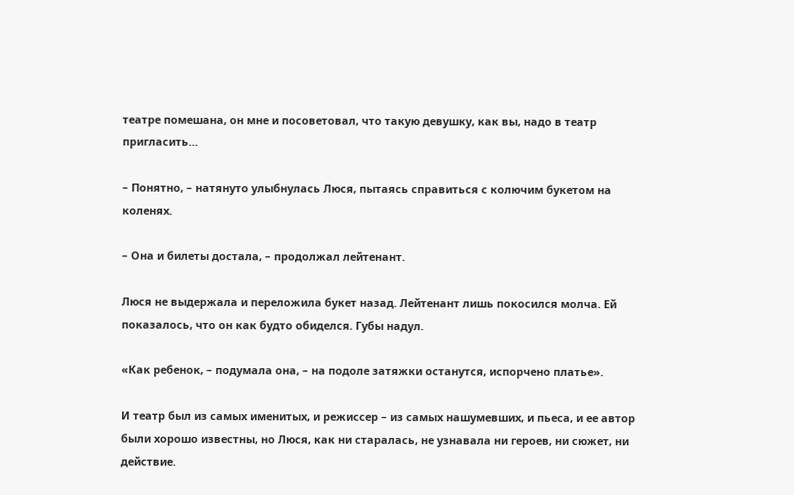театре помешана, он мне и посоветовал, что такую девушку, как вы, надо в театр пригласить…

– Понятно, – натянуто улыбнулась Люся, пытаясь справиться с колючим букетом на коленях.

– Она и билеты достала, – продолжал лейтенант.

Люся не выдержала и переложила букет назад. Лейтенант лишь покосился молча. Ей показалось, что он как будто обиделся. Губы надул.

«Как ребенок, – подумала она, – на подоле затяжки останутся, испорчено платье».

И театр был из самых именитых, и режиссер – из самых нашумевших, и пьеса, и ее автор были хорошо известны, но Люся, как ни старалась, не узнавала ни героев, ни сюжет, ни действие.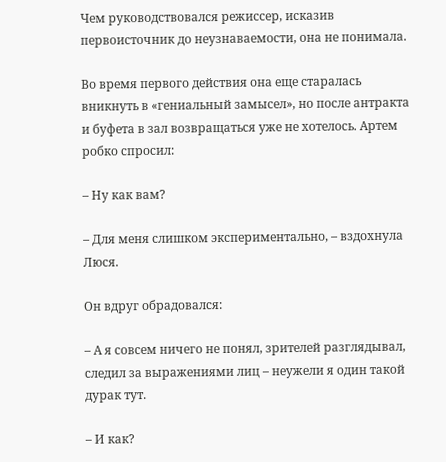Чем руководствовался режиссер, исказив первоисточник до неузнаваемости, она не понимала.

Во время первого действия она еще старалась вникнуть в «гениальный замысел», но после антракта и буфета в зал возвращаться уже не хотелось. Артем робко спросил:

– Ну как вам?

– Для меня слишком экспериментально, – вздохнула Люся.

Он вдруг обрадовался:

– А я совсем ничего не понял, зрителей разглядывал, следил за выражениями лиц – неужели я один такой дурак тут.

– И как?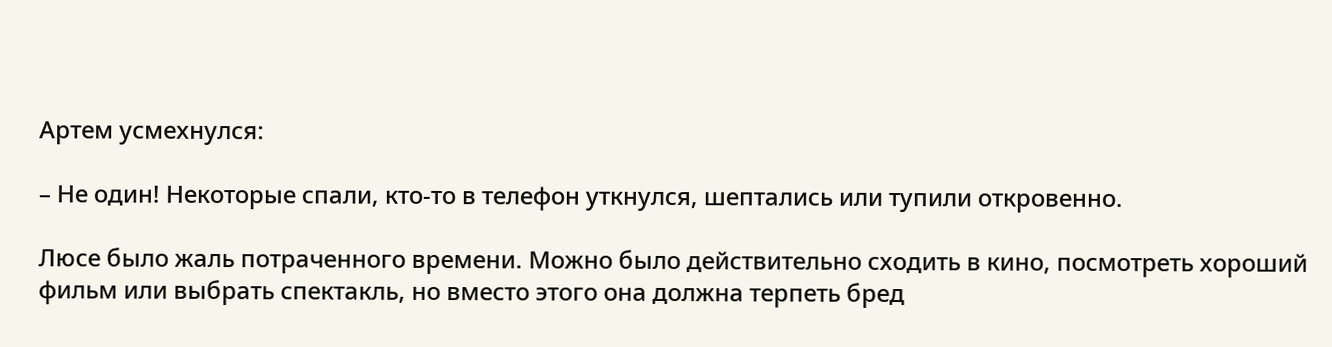Артем усмехнулся:

– Не один! Некоторые спали, кто-то в телефон уткнулся, шептались или тупили откровенно.

Люсе было жаль потраченного времени. Можно было действительно сходить в кино, посмотреть хороший фильм или выбрать спектакль, но вместо этого она должна терпеть бред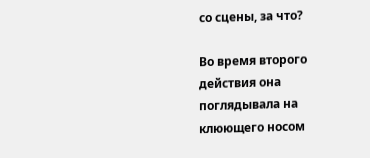со сцены, за что?

Во время второго действия она поглядывала на клюющего носом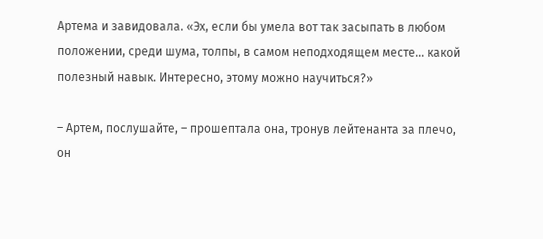Артема и завидовала. «Эх, если бы умела вот так засыпать в любом положении, среди шума, толпы, в самом неподходящем месте… какой полезный навык. Интересно, этому можно научиться?»

– Артем, послушайте, – прошептала она, тронув лейтенанта за плечо, он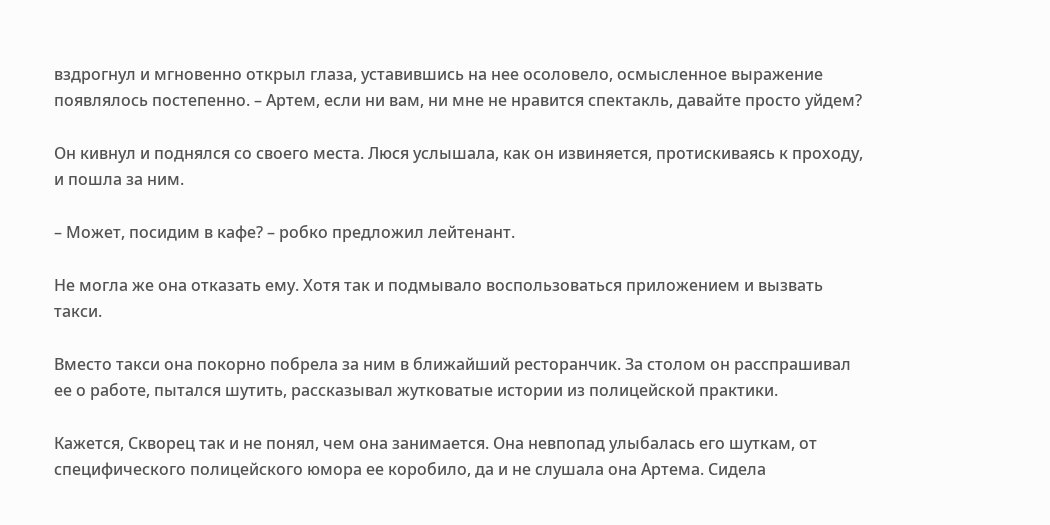вздрогнул и мгновенно открыл глаза, уставившись на нее осоловело, осмысленное выражение появлялось постепенно. – Артем, если ни вам, ни мне не нравится спектакль, давайте просто уйдем?

Он кивнул и поднялся со своего места. Люся услышала, как он извиняется, протискиваясь к проходу, и пошла за ним.

– Может, посидим в кафе? – робко предложил лейтенант.

Не могла же она отказать ему. Хотя так и подмывало воспользоваться приложением и вызвать такси.

Вместо такси она покорно побрела за ним в ближайший ресторанчик. За столом он расспрашивал ее о работе, пытался шутить, рассказывал жутковатые истории из полицейской практики.

Кажется, Скворец так и не понял, чем она занимается. Она невпопад улыбалась его шуткам, от специфического полицейского юмора ее коробило, да и не слушала она Артема. Сидела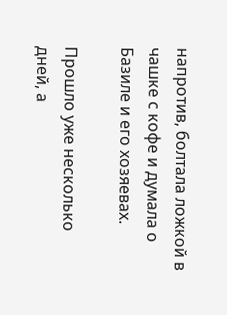напротив, болтала ложкой в чашке с кофе и думала о Базиле и его хозяевах.

Прошло уже несколько дней, а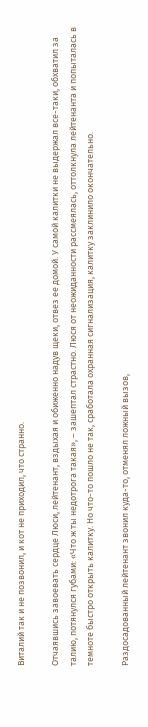Виталий так и не позвонил, и кот не приходил, что странно.

Отчаявшись завоевать сердце Люси, лейтенант, вздыхая и обиженно надув щеки, отвез ее домой. У самой калитки не выдержал все-таки, обхватил за талию, потянулся губами: «Что ж ты недотрога такая», – зашептал страстно. Люся от неожиданности рассмеялась, оттолкнула лейтенанта и попыталась в темноте быстро открыть калитку. Но что-то пошло не так, сработала охранная сигнализация, калитку заклинило окончательно.

Раздосадованный лейтенант звонил куда-то, отменял ложный вызов,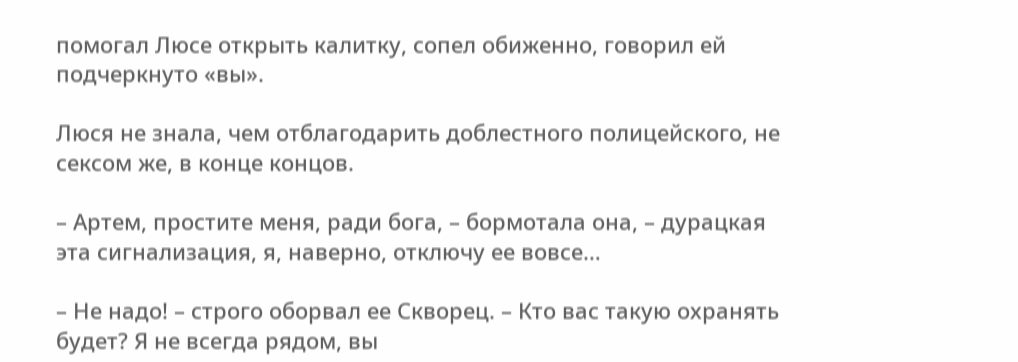помогал Люсе открыть калитку, сопел обиженно, говорил ей подчеркнуто «вы».

Люся не знала, чем отблагодарить доблестного полицейского, не сексом же, в конце концов.

– Артем, простите меня, ради бога, – бормотала она, – дурацкая эта сигнализация, я, наверно, отключу ее вовсе…

– Не надо! – строго оборвал ее Скворец. – Кто вас такую охранять будет? Я не всегда рядом, вы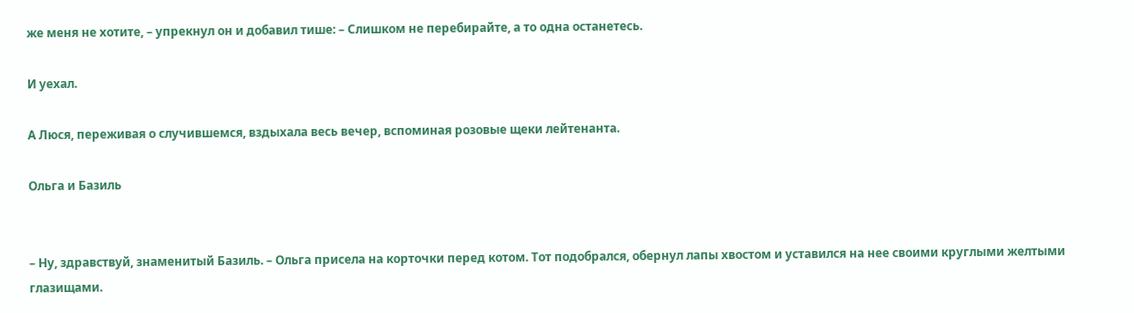же меня не хотите, – упрекнул он и добавил тише: – Слишком не перебирайте, а то одна останетесь.

И уехал.

А Люся, переживая о случившемся, вздыхала весь вечер, вспоминая розовые щеки лейтенанта.

Ольга и Базиль


– Ну, здравствуй, знаменитый Базиль. – Ольга присела на корточки перед котом. Тот подобрался, обернул лапы хвостом и уставился на нее своими круглыми желтыми глазищами.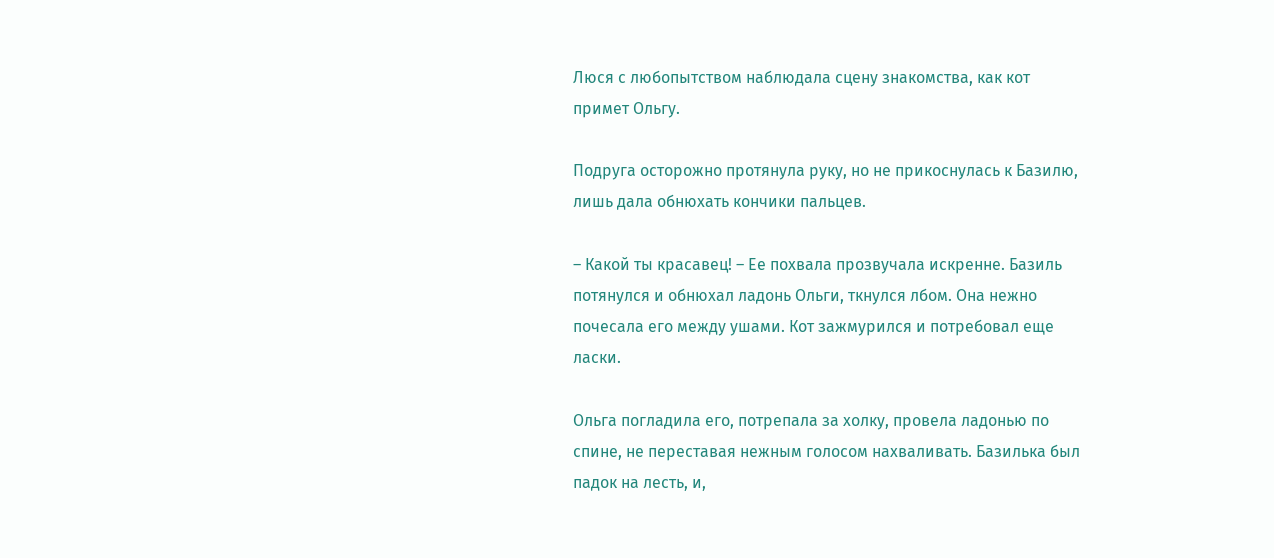Люся с любопытством наблюдала сцену знакомства, как кот примет Ольгу.

Подруга осторожно протянула руку, но не прикоснулась к Базилю, лишь дала обнюхать кончики пальцев.

– Какой ты красавец! – Ее похвала прозвучала искренне. Базиль потянулся и обнюхал ладонь Ольги, ткнулся лбом. Она нежно почесала его между ушами. Кот зажмурился и потребовал еще ласки.

Ольга погладила его, потрепала за холку, провела ладонью по спине, не переставая нежным голосом нахваливать. Базилька был падок на лесть, и,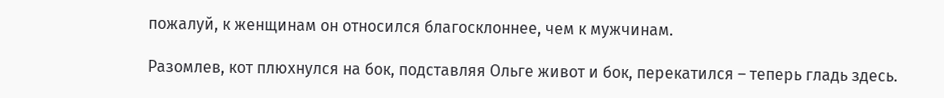пожалуй, к женщинам он относился благосклоннее, чем к мужчинам.

Разомлев, кот плюхнулся на бок, подставляя Ольге живот и бок, перекатился – теперь гладь здесь.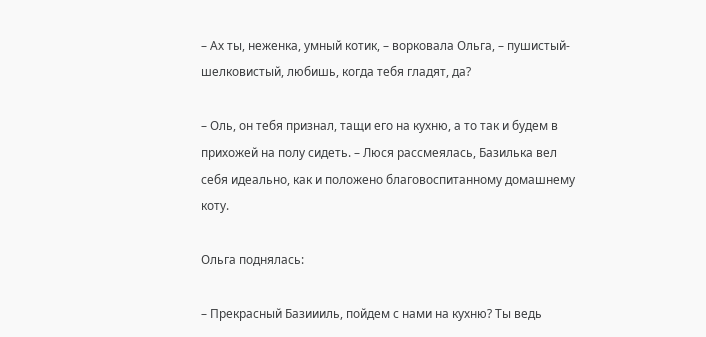– Ах ты, неженка, умный котик, – ворковала Ольга, – пушистый-шелковистый, любишь, когда тебя гладят, да?

– Оль, он тебя признал, тащи его на кухню, а то так и будем в прихожей на полу сидеть. – Люся рассмеялась, Базилька вел себя идеально, как и положено благовоспитанному домашнему коту.

Ольга поднялась:

– Прекрасный Базиииль, пойдем с нами на кухню? Ты ведь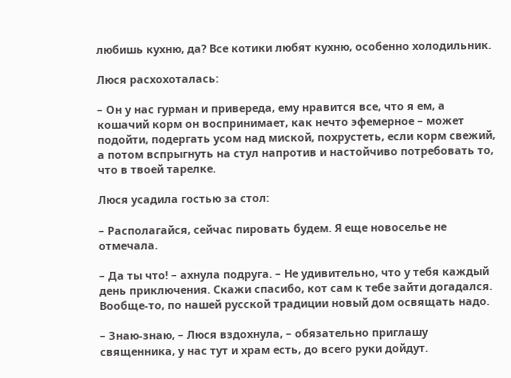любишь кухню, да? Все котики любят кухню, особенно холодильник.

Люся расхохоталась:

– Он у нас гурман и привереда, ему нравится все, что я ем, а кошачий корм он воспринимает, как нечто эфемерное – может подойти, подергать усом над миской, похрустеть, если корм свежий, а потом вспрыгнуть на стул напротив и настойчиво потребовать то, что в твоей тарелке.

Люся усадила гостью за стол:

– Располагайся, сейчас пировать будем. Я еще новоселье не отмечала.

– Да ты что! – ахнула подруга. – Не удивительно, что у тебя каждый день приключения. Скажи спасибо, кот сам к тебе зайти догадался. Вообще-то, по нашей русской традиции новый дом освящать надо.

– Знаю-знаю, – Люся вздохнула, – обязательно приглашу священника, у нас тут и храм есть, до всего руки дойдут.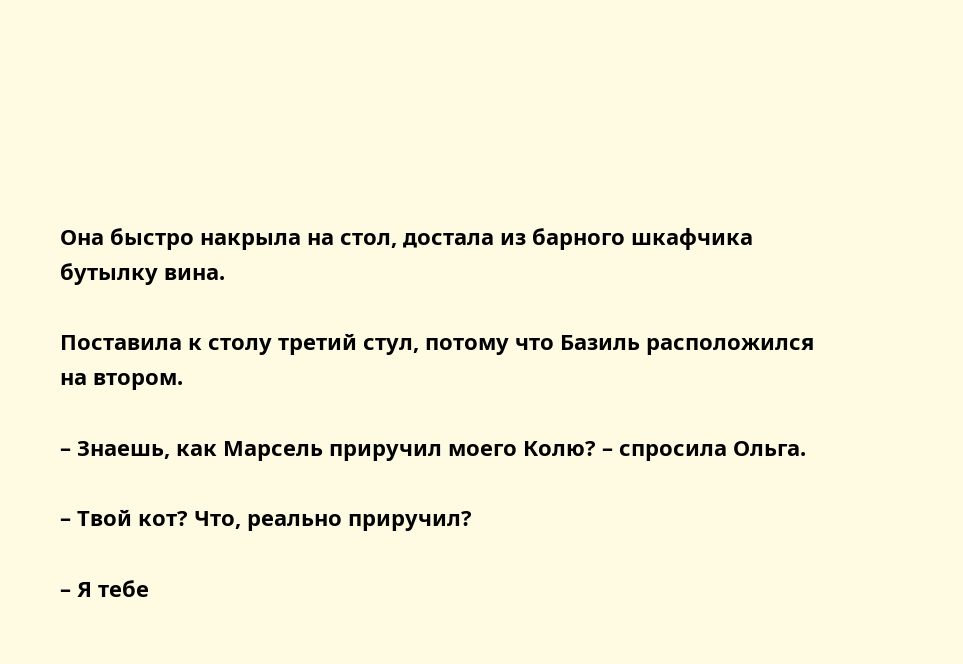Она быстро накрыла на стол, достала из барного шкафчика бутылку вина.

Поставила к столу третий стул, потому что Базиль расположился на втором.

– Знаешь, как Марсель приручил моего Колю? – спросила Ольга.

– Твой кот? Что, реально приручил?

– Я тебе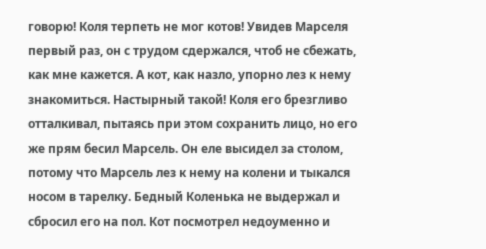говорю! Коля терпеть не мог котов! Увидев Марселя первый раз, он с трудом сдержался, чтоб не сбежать, как мне кажется. А кот, как назло, упорно лез к нему знакомиться. Настырный такой! Коля его брезгливо отталкивал, пытаясь при этом сохранить лицо, но его же прям бесил Марсель. Он еле высидел за столом, потому что Марсель лез к нему на колени и тыкался носом в тарелку. Бедный Коленька не выдержал и сбросил его на пол. Кот посмотрел недоуменно и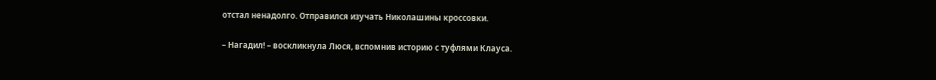отстал ненадолго. Отправился изучать Николашины кроссовки.

– Нагадил! – воскликнула Люся, вспомнив историю с туфлями Клауса.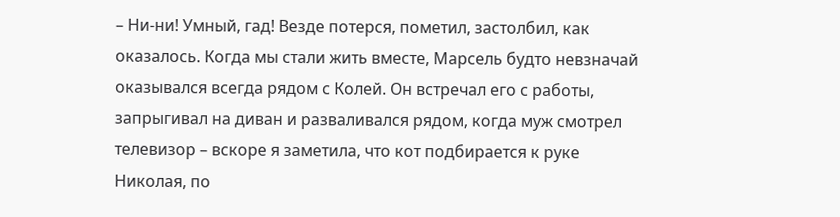– Ни-ни! Умный, гад! Везде потерся, пометил, застолбил, как оказалось. Когда мы стали жить вместе, Марсель будто невзначай оказывался всегда рядом с Колей. Он встречал его с работы, запрыгивал на диван и разваливался рядом, когда муж смотрел телевизор – вскоре я заметила, что кот подбирается к руке Николая, по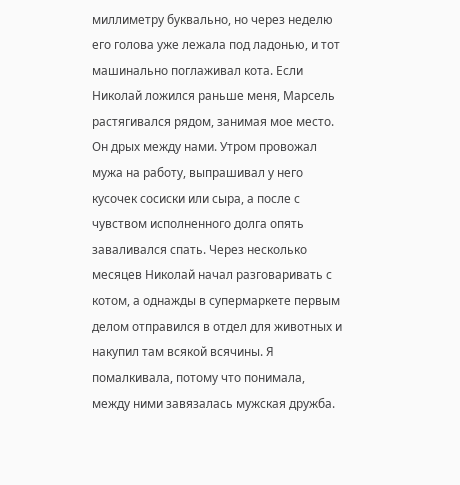миллиметру буквально, но через неделю его голова уже лежала под ладонью, и тот машинально поглаживал кота. Если Николай ложился раньше меня, Марсель растягивался рядом, занимая мое место. Он дрых между нами. Утром провожал мужа на работу, выпрашивал у него кусочек сосиски или сыра, а после с чувством исполненного долга опять заваливался спать. Через несколько месяцев Николай начал разговаривать с котом, а однажды в супермаркете первым делом отправился в отдел для животных и накупил там всякой всячины. Я помалкивала, потому что понимала, между ними завязалась мужская дружба.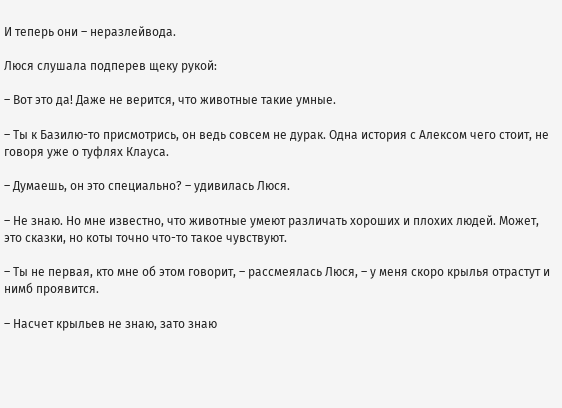И теперь они – неразлейвода.

Люся слушала подперев щеку рукой:

– Вот это да! Даже не верится, что животные такие умные.

– Ты к Базилю-то присмотрись, он ведь совсем не дурак. Одна история с Алексом чего стоит, не говоря уже о туфлях Клауса.

– Думаешь, он это специально? – удивилась Люся.

– Не знаю. Но мне известно, что животные умеют различать хороших и плохих людей. Может, это сказки, но коты точно что-то такое чувствуют.

– Ты не первая, кто мне об этом говорит, – рассмеялась Люся, – у меня скоро крылья отрастут и нимб проявится.

– Насчет крыльев не знаю, зато знаю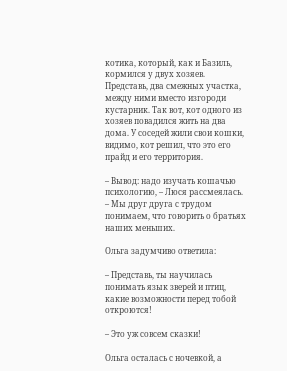котика, который, как и Базиль, кормился у двух хозяев. Представь, два смежных участка, между ними вместо изгороди кустарник. Так вот, кот одного из хозяев повадился жить на два дома. У соседей жили свои кошки, видимо, кот решил, что это его прайд и его территория.

– Вывод: надо изучать кошачью психологию, – Люся рассмеялась. – Мы друг друга с трудом понимаем, что говорить о братьях наших меньших.

Ольга задумчиво ответила:

– Представь, ты научилась понимать язык зверей и птиц, какие возможности перед тобой откроются!

– Это уж совсем сказки!

Ольга осталась с ночевкой, а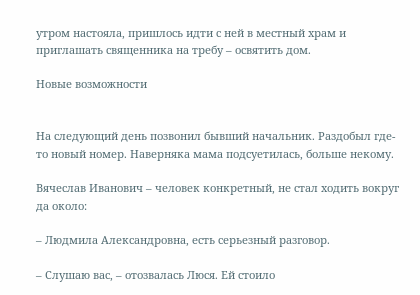утром настояла, пришлось идти с ней в местный храм и приглашать священника на требу – освятить дом.

Новые возможности


На следующий день позвонил бывший начальник. Раздобыл где-то новый номер. Наверняка мама подсуетилась, больше некому.

Вячеслав Иванович – человек конкретный, не стал ходить вокруг да около:

– Людмила Александровна, есть серьезный разговор.

– Слушаю вас, – отозвалась Люся. Ей стоило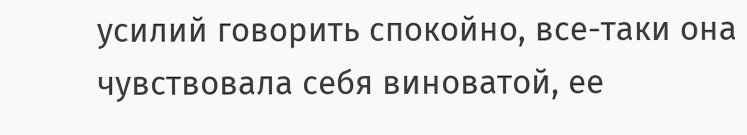усилий говорить спокойно, все-таки она чувствовала себя виноватой, ее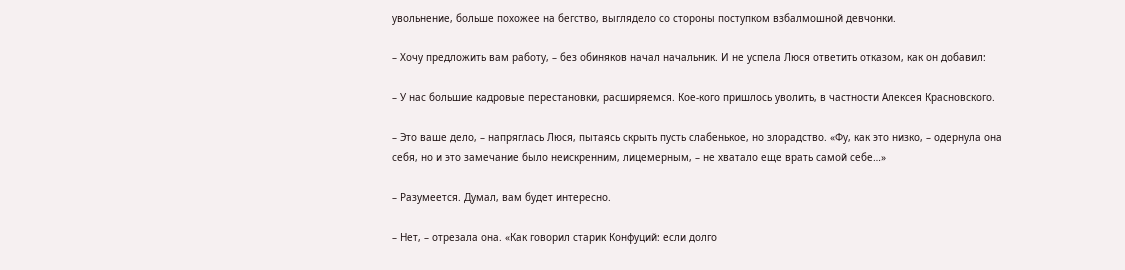увольнение, больше похожее на бегство, выглядело со стороны поступком взбалмошной девчонки.

– Хочу предложить вам работу, – без обиняков начал начальник. И не успела Люся ответить отказом, как он добавил:

– У нас большие кадровые перестановки, расширяемся. Кое-кого пришлось уволить, в частности Алексея Красновского.

– Это ваше дело, – напряглась Люся, пытаясь скрыть пусть слабенькое, но злорадство. «Фу, как это низко, – одернула она себя, но и это замечание было неискренним, лицемерным, – не хватало еще врать самой себе…»

– Разумеется. Думал, вам будет интересно.

– Нет, – отрезала она. «Как говорил старик Конфуций: если долго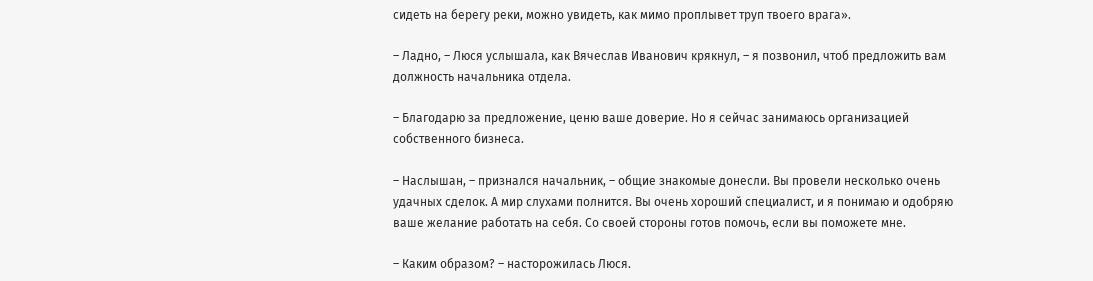сидеть на берегу реки, можно увидеть, как мимо проплывет труп твоего врага».

– Ладно, – Люся услышала, как Вячеслав Иванович крякнул, – я позвонил, чтоб предложить вам должность начальника отдела.

– Благодарю за предложение, ценю ваше доверие. Но я сейчас занимаюсь организацией собственного бизнеса.

– Наслышан, – признался начальник, – общие знакомые донесли. Вы провели несколько очень удачных сделок. А мир слухами полнится. Вы очень хороший специалист, и я понимаю и одобряю ваше желание работать на себя. Со своей стороны готов помочь, если вы поможете мне.

– Каким образом? – насторожилась Люся.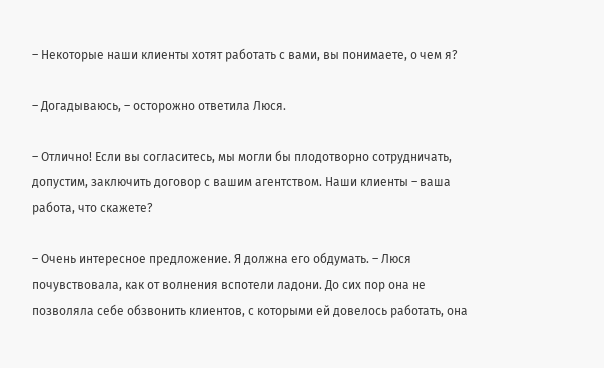– Некоторые наши клиенты хотят работать с вами, вы понимаете, о чем я?

– Догадываюсь, – осторожно ответила Люся.

– Отлично! Если вы согласитесь, мы могли бы плодотворно сотрудничать, допустим, заключить договор с вашим агентством. Наши клиенты – ваша работа, что скажете?

– Очень интересное предложение. Я должна его обдумать. – Люся почувствовала, как от волнения вспотели ладони. До сих пор она не позволяла себе обзвонить клиентов, с которыми ей довелось работать, она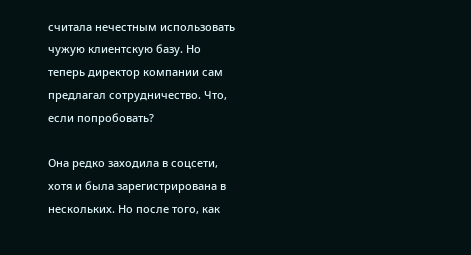считала нечестным использовать чужую клиентскую базу. Но теперь директор компании сам предлагал сотрудничество. Что, если попробовать?

Она редко заходила в соцсети, хотя и была зарегистрирована в нескольких. Но после того, как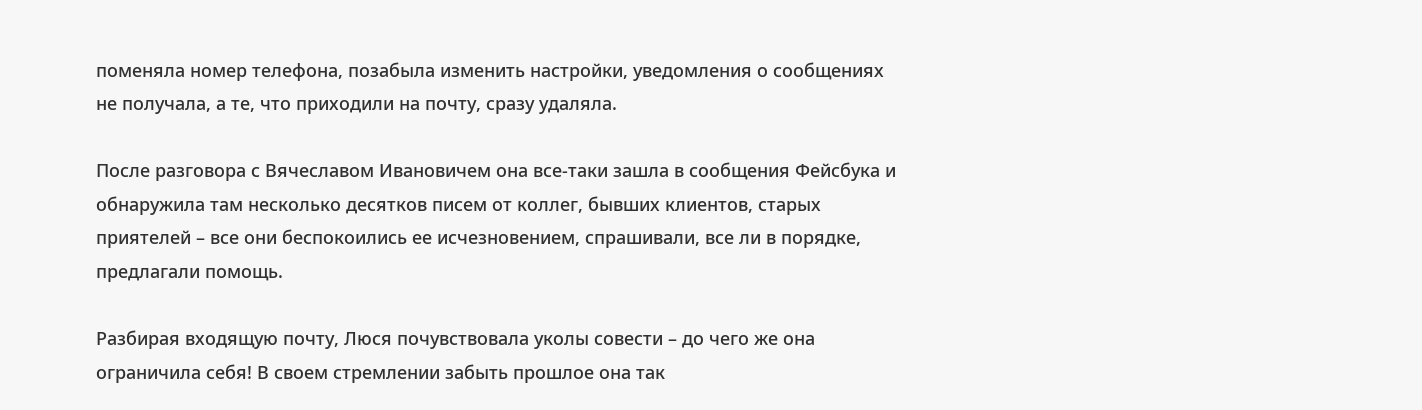поменяла номер телефона, позабыла изменить настройки, уведомления о сообщениях не получала, а те, что приходили на почту, сразу удаляла.

После разговора с Вячеславом Ивановичем она все-таки зашла в сообщения Фейсбука и обнаружила там несколько десятков писем от коллег, бывших клиентов, старых приятелей – все они беспокоились ее исчезновением, спрашивали, все ли в порядке, предлагали помощь.

Разбирая входящую почту, Люся почувствовала уколы совести – до чего же она ограничила себя! В своем стремлении забыть прошлое она так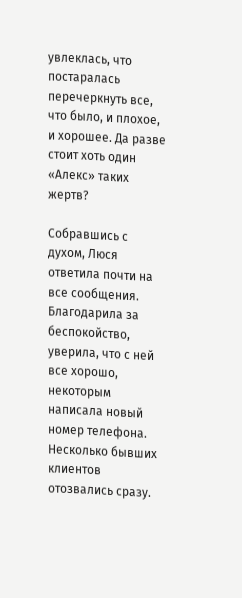увлеклась, что постаралась перечеркнуть все, что было, и плохое, и хорошее. Да разве стоит хоть один «Алекс» таких жертв?

Собравшись с духом, Люся ответила почти на все сообщения. Благодарила за беспокойство, уверила, что с ней все хорошо, некоторым написала новый номер телефона. Несколько бывших клиентов отозвались сразу.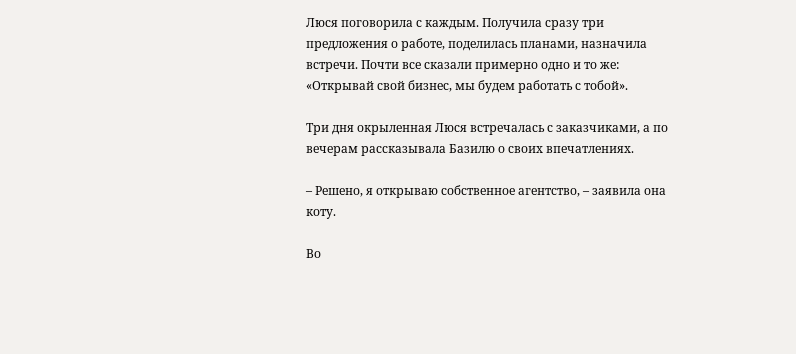Люся поговорила с каждым. Получила сразу три предложения о работе, поделилась планами, назначила встречи. Почти все сказали примерно одно и то же: «Открывай свой бизнес, мы будем работать с тобой».

Три дня окрыленная Люся встречалась с заказчиками, а по вечерам рассказывала Базилю о своих впечатлениях.

– Решено, я открываю собственное агентство, – заявила она коту.

Во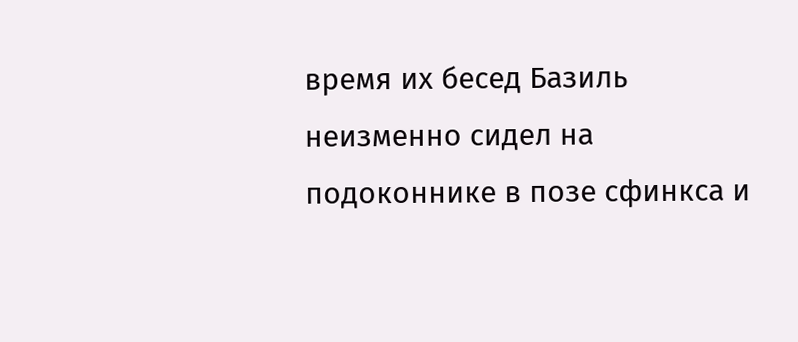время их бесед Базиль неизменно сидел на подоконнике в позе сфинкса и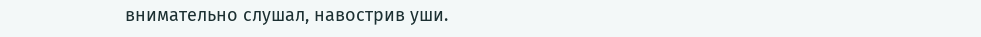внимательно слушал, навострив уши.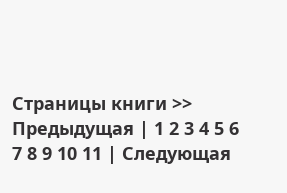Страницы книги >> Предыдущая | 1 2 3 4 5 6 7 8 9 10 11 | Следующая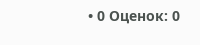• 0 Оценок: 0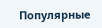Популярные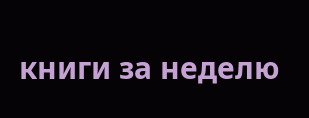книги за неделю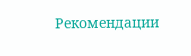Рекомендации